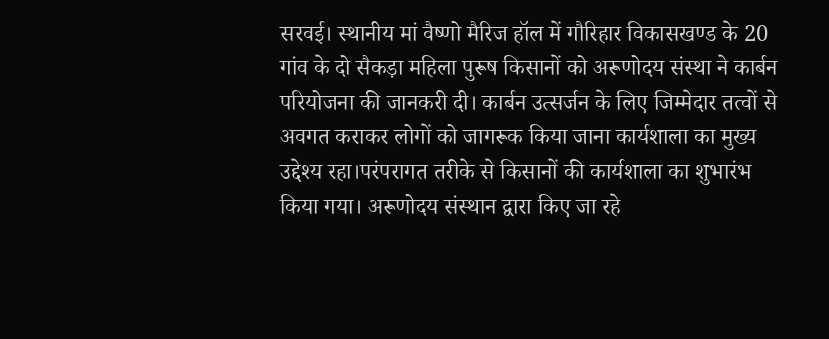सरवई। स्थानीय मां वैष्णो मैरिज हॉल में गौरिहार विकासखण्ड के 20 गांव के दो सैकड़ा महिला पुरूष किसानों को अरूणोदय संस्था ने कार्बन परियोजना की जानकरी दी। कार्बन उत्सर्जन के लिए जिम्मेदार तत्वों से अवगत कराकर लोगों को जागरूक किया जाना कार्यशाला का मुख्य उद्देश्य रहा।परंपरागत तरीके से किसानों की कार्यशाला का शुभारंभ किया गया। अरूणोदय संस्थान द्वारा किए जा रहे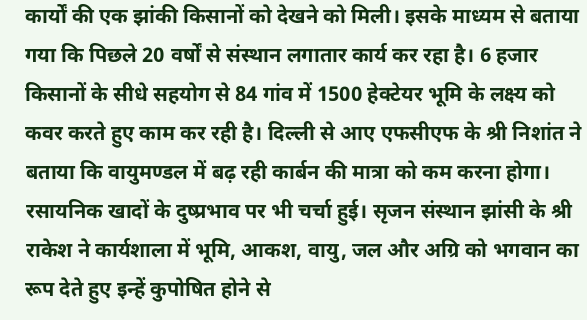कार्यों की एक झांकी किसानों को देखने को मिली। इसके माध्यम से बताया गया कि पिछले 20 वर्षों से संस्थान लगातार कार्य कर रहा है। 6 हजार किसानों के सीधे सहयोग से 84 गांव में 1500 हेक्टेयर भूमि के लक्ष्य को कवर करते हुए काम कर रही है। दिल्ली से आए एफसीएफ के श्री निशांत ने बताया कि वायुमण्डल में बढ़ रही कार्बन की मात्रा को कम करना होगा। रसायनिक खादों के दुष्प्रभाव पर भी चर्चा हुई। सृजन संस्थान झांसी के श्री राकेश ने कार्यशाला में भूमि, आकश, वायु, जल और अग्रि को भगवान का रूप देते हुए इन्हें कुपोषित होने से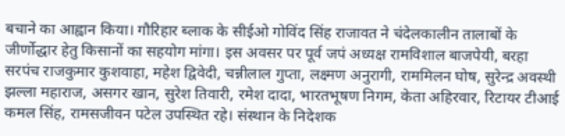बचाने का आह्वान किया। गौरिहार ब्लाक के सीईओ गोविंद सिंह राजावत ने चंदेलकालीन तालाबों के जीर्णोद्धार हेतु किसानों का सहयोग मांगा। इस अवसर पर पूर्व जपं अध्यक्ष रामविशाल बाजपेयी, बरहा सरपंच राजकुमार कुशवाहा, महेश द्विवेदी, चन्नीलाल गुप्ता, लक्ष्मण अनुरागी, राममिलन घोष, सुरेन्द्र अवस्थी झल्ला महाराज, असगर खान, सुरेश तिवारी, रमेश दादा, भारतभूषण निगम, केता अहिरवार, रिटायर टीआई कमल सिंह, रामसजीवन पटेल उपस्थित रहे। संस्थान के निदेशक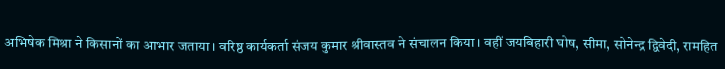अभिषेक मिश्रा ने किसानों का आभार जताया। वरिष्ठ कार्यकर्ता संजय कुमार श्रीवास्तव ने संचालन किया। वहीं जयबिहारी घोष, सीमा, सोनेन्द्र द्विवेदी, रामहित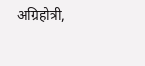अग्रिहोत्री,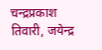चन्द्रप्रकाश तिवारी, जयेन्द्र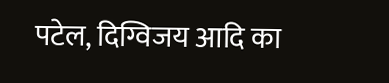पटेल, दिग्विजय आदि का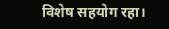विशेष सहयोग रहा।